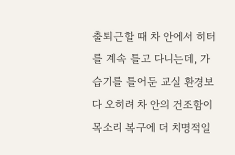출퇴근할 때 차 안에서 히터를 계속 틀고 다니는데, 가습기를 틀어둔 교실 환경보다 오히려 차 안의 건조함이 목소리 복구에 더 치명적일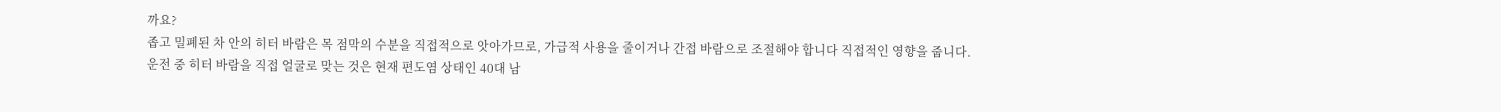까요?
좁고 밀폐된 차 안의 히터 바람은 목 점막의 수분을 직접적으로 앗아가므로, 가급적 사용을 줄이거나 간접 바람으로 조절해야 합니다 직접적인 영향을 줍니다.
운전 중 히터 바람을 직접 얼굴로 맞는 것은 현재 편도염 상태인 40대 남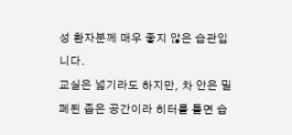성 환자분께 매우 좋지 않은 습관입니다.
교실은 넓기라도 하지만, 차 안은 밀폐된 좁은 공간이라 히터를 틀면 습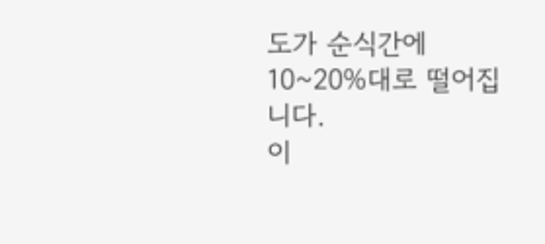도가 순식간에 10~20%대로 떨어집니다.
이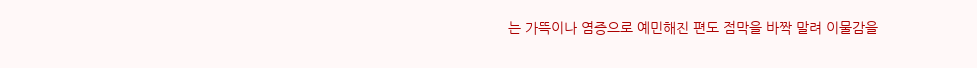는 가뜩이나 염증으로 예민해진 편도 점막을 바짝 말려 이물감을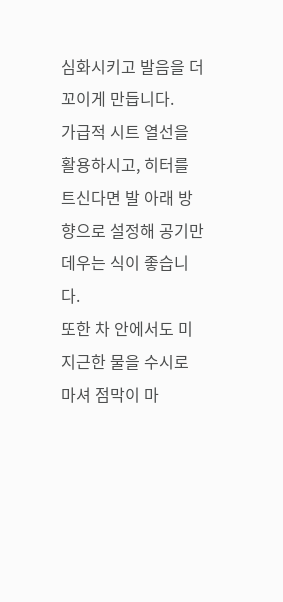심화시키고 발음을 더 꼬이게 만듭니다.
가급적 시트 열선을 활용하시고, 히터를 트신다면 발 아래 방향으로 설정해 공기만 데우는 식이 좋습니다.
또한 차 안에서도 미지근한 물을 수시로 마셔 점막이 마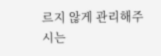르지 않게 관리해주시는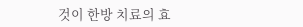것이 한방 치료의 효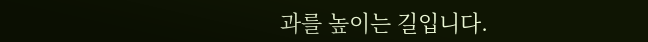과를 높이는 길입니다.